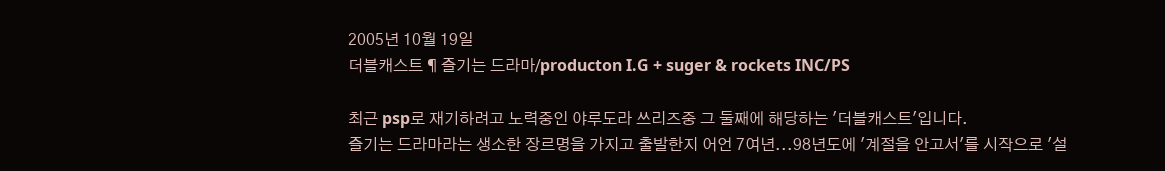2005년 10월 19일
더블캐스트 ¶ 즐기는 드라마/producton I.G + suger & rockets INC/PS

최근 psp로 재기하려고 노력중인 야루도라 쓰리즈중 그 둘째에 해당하는 '더블캐스트'입니다.
즐기는 드라마라는 생소한 장르명을 가지고 출발한지 어언 7여년...98년도에 '계절을 안고서'를 시작으로 '설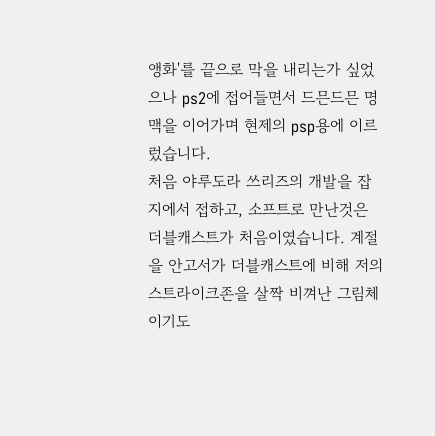앵화'를 끝으로 막을 내리는가 싶었으나 ps2에 접어들면서 드믄드믄 명맥을 이어가며 현제의 psp용에 이르렀습니다.
처음 야루도라 쓰리즈의 개발을 잡지에서 접하고, 소프트로 만난것은 더블캐스트가 처음이였습니다. 계절을 안고서가 더블캐스트에 비해 저의 스트라이크존을 살짝 비껴난 그림체이기도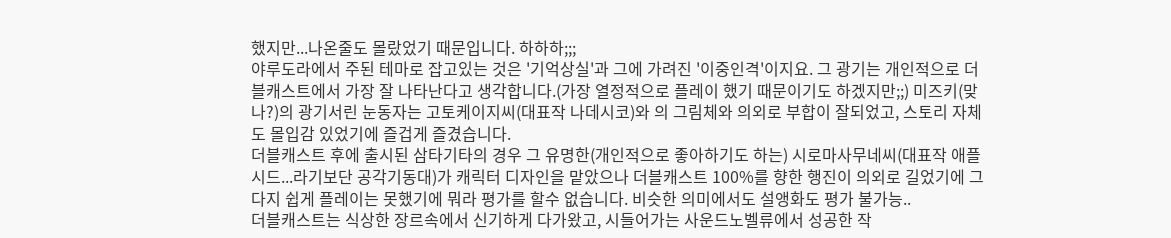했지만...나온줄도 몰랐었기 때문입니다. 하하하;;;
야루도라에서 주된 테마로 잡고있는 것은 '기억상실'과 그에 가려진 '이중인격'이지요. 그 광기는 개인적으로 더블캐스트에서 가장 잘 나타난다고 생각합니다.(가장 열정적으로 플레이 했기 때문이기도 하겠지만;;) 미즈키(맞나?)의 광기서린 눈동자는 고토케이지씨(대표작 나데시코)와 의 그림체와 의외로 부합이 잘되었고, 스토리 자체도 몰입감 있었기에 즐겁게 즐겼습니다.
더블캐스트 후에 출시된 삼타기타의 경우 그 유명한(개인적으로 좋아하기도 하는) 시로마사무네씨(대표작 애플시드...라기보단 공각기동대)가 캐릭터 디자인을 맡았으나 더블캐스트 100%를 향한 행진이 의외로 길었기에 그다지 쉽게 플레이는 못했기에 뭐라 평가를 할수 없습니다. 비슷한 의미에서도 설앵화도 평가 불가능..
더블캐스트는 식상한 장르속에서 신기하게 다가왔고, 시들어가는 사운드노벨류에서 성공한 작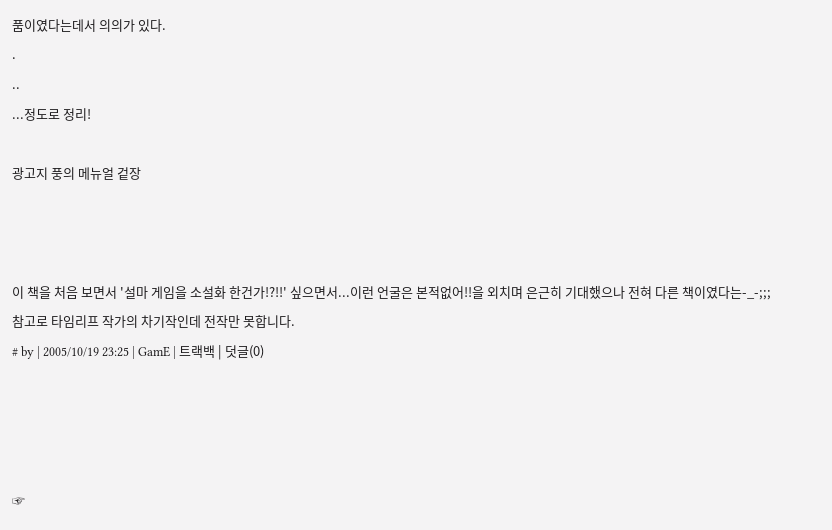품이였다는데서 의의가 있다.
.
..
...정도로 정리!

광고지 풍의 메뉴얼 겉장



이 책을 처음 보면서 '설마 게임을 소설화 한건가!?!!' 싶으면서...이런 언굴은 본적없어!!을 외치며 은근히 기대했으나 전혀 다른 책이였다는-_-;;;
참고로 타임리프 작가의 차기작인데 전작만 못합니다.
# by | 2005/10/19 23:25 | GamE | 트랙백 | 덧글(0)




☞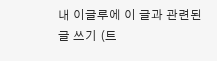내 이글루에 이 글과 관련된 글 쓰기 (트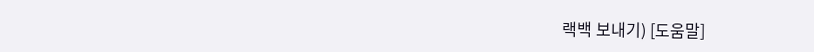랙백 보내기) [도움말]